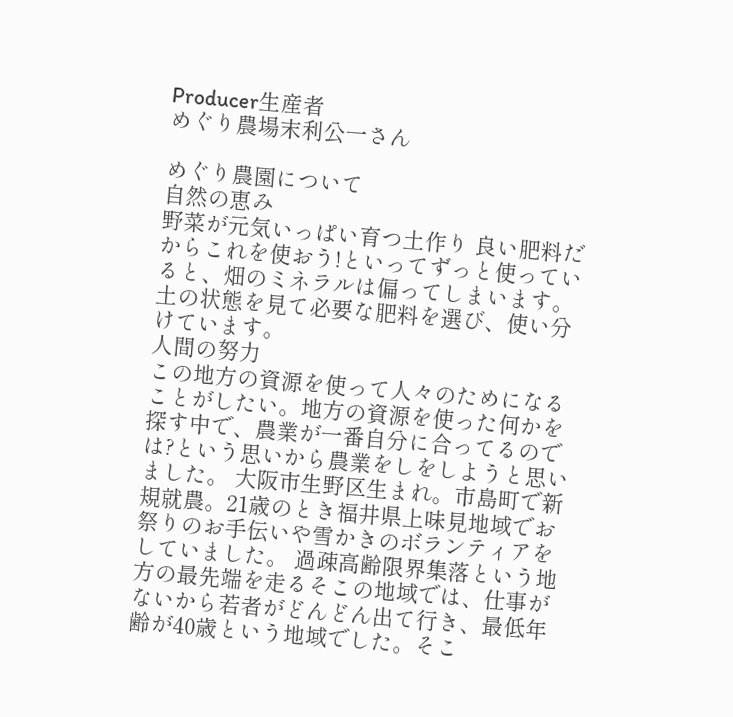Producer生産者
めぐり農場末利公一さん

めぐり農園について
自然の恵み
野菜が元気いっぱい育つ土作り 良い肥料だからこれを使おう!といってずっと使っていると、畑のミネラルは偏ってしまいます。土の状態を見て必要な肥料を選び、使い分けています。
人間の努力
この地方の資源を使って人々のためになることがしたい。地方の資源を使った何かを探す中で、農業が一番自分に合ってるのでは?という思いから農業をしをしようと思いました。 大阪市生野区生まれ。市島町で新規就農。21歳のとき福井県上味見地域でお祭りのお手伝いや雪かきのボランティアをしていました。 過疎高齢限界集落という地方の最先端を走るそこの地域では、仕事がないから若者がどんどん出て行き、最低年齢が40歳という地域でした。そこ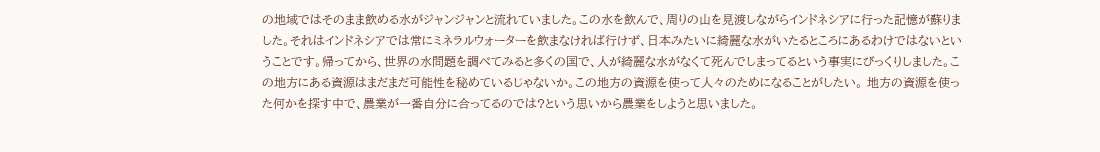の地域ではそのまま飲める水がジャンジャンと流れていました。この水を飲んで、周りの山を見渡しながらインドネシアに行った記憶が蘇りました。それはインドネシアでは常にミネラルウォーターを飲まなければ行けず、日本みたいに綺麗な水がいたるところにあるわけではないということです。帰ってから、世界の水問題を調べてみると多くの国で、人が綺麗な水がなくて死んでしまってるという事実にびっくりしました。この地方にある資源はまだまだ可能性を秘めているじゃないか。この地方の資源を使って人々のためになることがしたい。 地方の資源を使った何かを探す中で、農業が一番自分に合ってるのでは?という思いから農業をしようと思いました。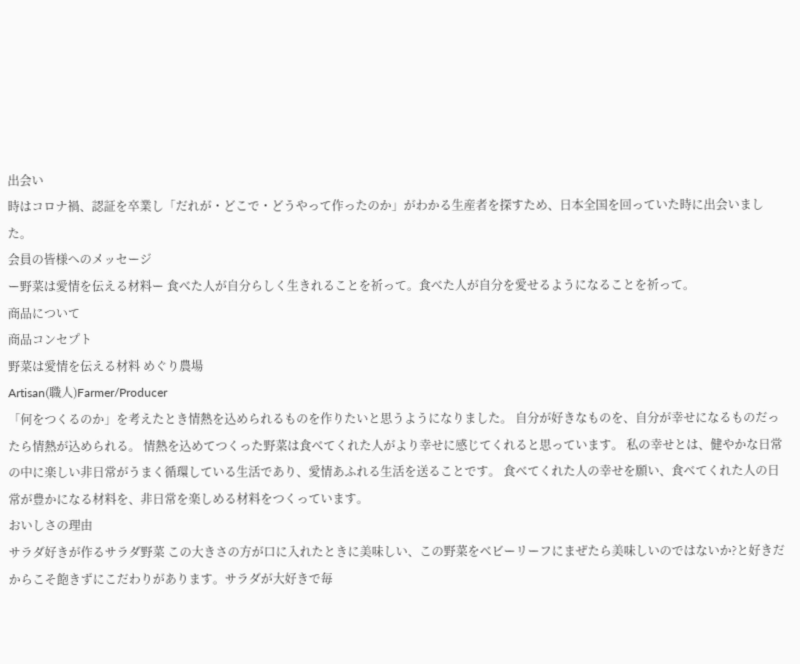出会い
時はコロナ禍、認証を卒業し「だれが・どこで・どうやって作ったのか」がわかる生産者を探すため、日本全国を回っていた時に出会いました。
会員の皆様へのメッセージ
ー野菜は愛情を伝える材料ー 食べた人が自分らしく生きれることを祈って。食べた人が自分を愛せるようになることを祈って。
商品について
商品コンセプト
野菜は愛情を伝える材料 めぐり農場
Artisan(職人)Farmer/Producer
「何をつくるのか」を考えたとき情熱を込められるものを作りたいと思うようになりました。 自分が好きなものを、自分が幸せになるものだったら情熱が込められる。 情熱を込めてつくった野菜は食べてくれた人がより幸せに感じてくれると思っています。 私の幸せとは、健やかな日常の中に楽しい非日常がうまく循環している生活であり、愛情あふれる生活を送ることです。 食べてくれた人の幸せを願い、食べてくれた人の日常が豊かになる材料を、非日常を楽しめる材料をつくっています。
おいしさの理由
サラダ好きが作るサラダ野菜 この大きさの方が口に入れたときに美味しい、この野菜をベビーリーフにまぜたら美味しいのではないか?と好きだからこそ飽きずにこだわりがあります。サラダが大好きで毎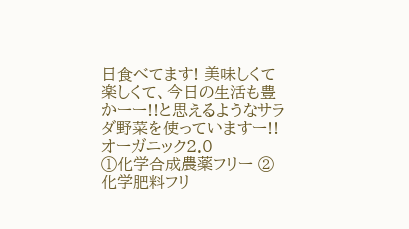日食べてます! 美味しくて楽しくて、今日の生活も豊かーー!!と思えるようなサラダ野菜を使っていますー!!
オーガニック2.0
①化学合成農薬フリー ②化学肥料フリ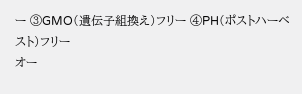ー ③GMO(遺伝子組換え)フリー ④PH(ポストハーベスト)フリー
オー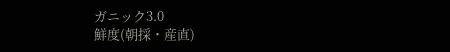ガニック3.0
鮮度(朝採・産直)